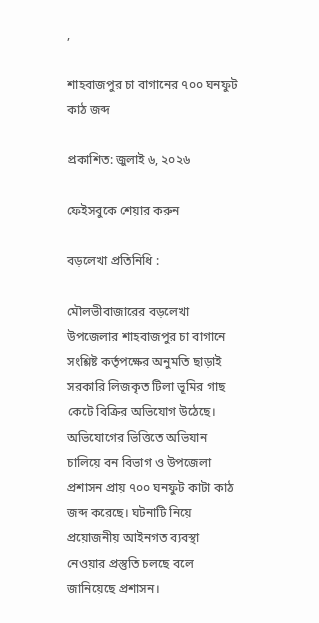,

শাহবাজপুর চা বাগানের ৭০০ ঘনফুট কাঠ জব্দ

প্রকাশিত: জুলাই ৬, ২০২৬

ফেইসবুকে শেয়ার করুন

বড়লেখা প্রতিনিধি :

মৌলভীবাজারের বড়লেখা উপজেলার শাহবাজপুর চা বাগানে সংশ্লিষ্ট কর্তৃপক্ষের অনুমতি ছাড়াই সরকারি লিজকৃত টিলা ভূমির গাছ কেটে বিক্রির অভিযোগ উঠেছে। অভিযোগের ভিত্তিতে অভিযান চালিয়ে বন বিভাগ ও উপজেলা প্রশাসন প্রায় ৭০০ ঘনফুট কাটা কাঠ জব্দ করেছে। ঘটনাটি নিয়ে প্রয়োজনীয় আইনগত ব্যবস্থা নেওয়ার প্রস্তুতি চলছে বলে জানিয়েছে প্রশাসন।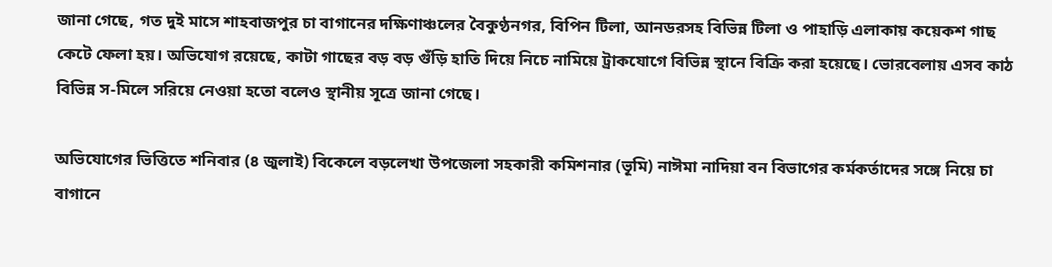জানা গেছে, গত দুই মাসে শাহবাজপুর চা বাগানের দক্ষিণাঞ্চলের বৈকুণ্ঠনগর, বিপিন টিলা, আনডরসহ বিভিন্ন টিলা ও পাহাড়ি এলাকায় কয়েকশ গাছ কেটে ফেলা হয়। অভিযোগ রয়েছে, কাটা গাছের বড় বড় গুঁড়ি হাতি দিয়ে নিচে নামিয়ে ট্রাকযোগে বিভিন্ন স্থানে বিক্রি করা হয়েছে। ভোরবেলায় এসব কাঠ বিভিন্ন স-মিলে সরিয়ে নেওয়া হতো বলেও স্থানীয় সূত্রে জানা গেছে।

অভিযোগের ভিত্তিতে শনিবার (৪ জুলাই) বিকেলে বড়লেখা উপজেলা সহকারী কমিশনার (ভূমি) নাঈমা নাদিয়া বন বিভাগের কর্মকর্তাদের সঙ্গে নিয়ে চা বাগানে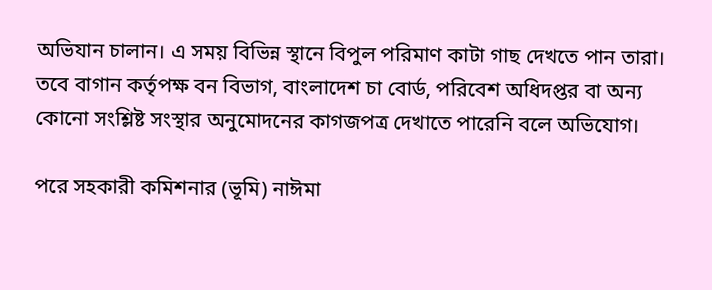অভিযান চালান। এ সময় বিভিন্ন স্থানে বিপুল পরিমাণ কাটা গাছ দেখতে পান তারা। তবে বাগান কর্তৃপক্ষ বন বিভাগ, বাংলাদেশ চা বোর্ড, পরিবেশ অধিদপ্তর বা অন্য কোনো সংশ্লিষ্ট সংস্থার অনুমোদনের কাগজপত্র দেখাতে পারেনি বলে অভিযোগ।

পরে সহকারী কমিশনার (ভূমি) নাঈমা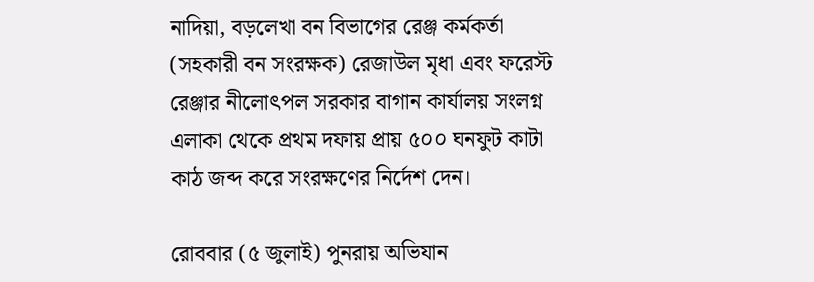নাদিয়া, বড়লেখা বন বিভাগের রেঞ্জ কর্মকর্তা (সহকারী বন সংরক্ষক) রেজাউল মৃধা এবং ফরেস্ট রেঞ্জার নীলোৎপল সরকার বাগান কার্যালয় সংলগ্ন এলাকা থেকে প্রথম দফায় প্রায় ৫০০ ঘনফুট কাটা কাঠ জব্দ করে সংরক্ষণের নির্দেশ দেন।

রোববার (৫ জুলাই) পুনরায় অভিযান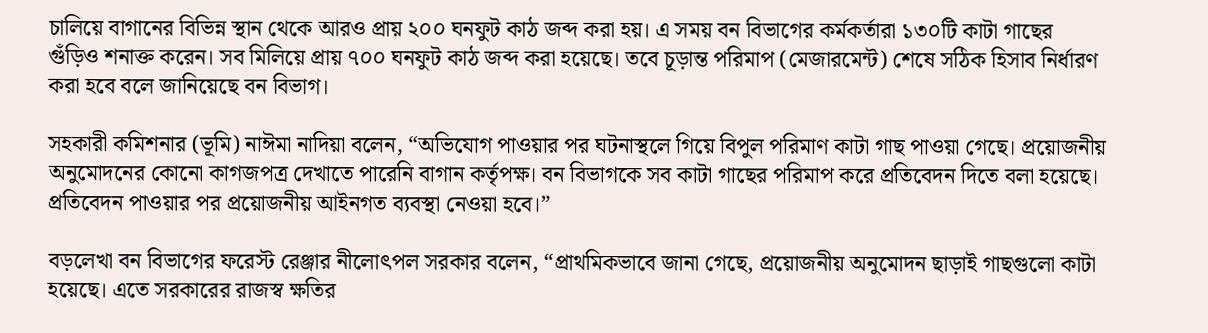চালিয়ে বাগানের বিভিন্ন স্থান থেকে আরও প্রায় ২০০ ঘনফুট কাঠ জব্দ করা হয়। এ সময় বন বিভাগের কর্মকর্তারা ১৩০টি কাটা গাছের গুঁড়িও শনাক্ত করেন। সব মিলিয়ে প্রায় ৭০০ ঘনফুট কাঠ জব্দ করা হয়েছে। তবে চূড়ান্ত পরিমাপ (মেজারমেন্ট) শেষে সঠিক হিসাব নির্ধারণ করা হবে বলে জানিয়েছে বন বিভাগ।

সহকারী কমিশনার (ভূমি) নাঈমা নাদিয়া বলেন, “অভিযোগ পাওয়ার পর ঘটনাস্থলে গিয়ে বিপুল পরিমাণ কাটা গাছ পাওয়া গেছে। প্রয়োজনীয় অনুমোদনের কোনো কাগজপত্র দেখাতে পারেনি বাগান কর্তৃপক্ষ। বন বিভাগকে সব কাটা গাছের পরিমাপ করে প্রতিবেদন দিতে বলা হয়েছে। প্রতিবেদন পাওয়ার পর প্রয়োজনীয় আইনগত ব্যবস্থা নেওয়া হবে।”

বড়লেখা বন বিভাগের ফরেস্ট রেঞ্জার নীলোৎপল সরকার বলেন, “প্রাথমিকভাবে জানা গেছে, প্রয়োজনীয় অনুমোদন ছাড়াই গাছগুলো কাটা হয়েছে। এতে সরকারের রাজস্ব ক্ষতির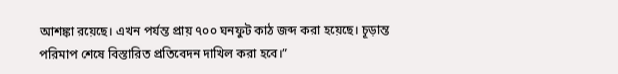আশঙ্কা রয়েছে। এখন পর্যন্ত প্রায় ৭০০ ঘনফুট কাঠ জব্দ করা হয়েছে। চূড়ান্ত পরিমাপ শেষে বিস্তারিত প্রতিবেদন দাখিল করা হবে।”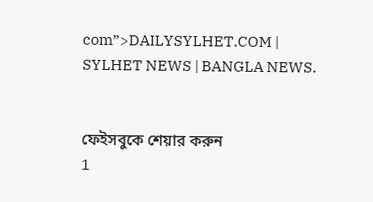com”>DAILYSYLHET.COM | SYLHET NEWS | BANGLA NEWS.


ফেইসবুকে শেয়ার করুন
1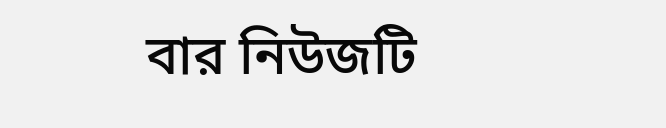বার নিউজটি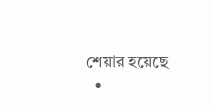শেয়ার হয়েছে
  •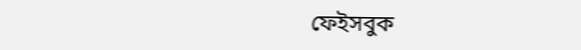ফেইসবুক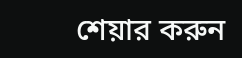শেয়ার করুন